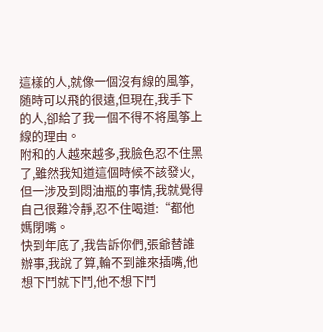這樣的人,就像一個沒有線的風筝,随時可以飛的很遠,但現在,我手下的人,卻給了我一個不得不将風筝上線的理由。
附和的人越來越多,我臉色忍不住黑了,雖然我知道這個時候不該發火,但一涉及到悶油瓶的事情,我就覺得自己很難冷靜,忍不住喝道:“都他媽閉嘴。
快到年底了,我告訴你們,張爺替誰辦事,我說了算,輪不到誰來插嘴,他想下鬥就下鬥,他不想下鬥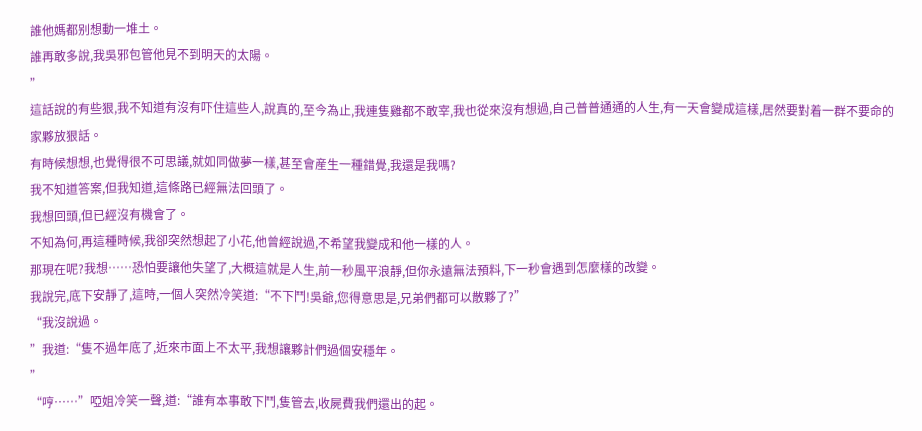誰他媽都别想動一堆土。
誰再敢多說,我吳邪包管他見不到明天的太陽。
”
這話說的有些狠,我不知道有沒有吓住這些人,說真的,至今為止,我連隻雞都不敢宰,我也從來沒有想過,自己普普通通的人生,有一天會變成這樣,居然要對着一群不要命的家夥放狠話。
有時候想想,也覺得很不可思議,就如同做夢一樣,甚至會産生一種錯覺,我還是我嗎?
我不知道答案,但我知道,這條路已經無法回頭了。
我想回頭,但已經沒有機會了。
不知為何,再這種時候,我卻突然想起了小花,他曾經說過,不希望我變成和他一樣的人。
那現在呢?我想……恐怕要讓他失望了,大概這就是人生,前一秒風平浪靜,但你永遠無法預料,下一秒會遇到怎麼樣的改變。
我說完,底下安靜了,這時,一個人突然冷笑道:“不下鬥!吳爺,您得意思是,兄弟們都可以散夥了?”
“我沒說過。
”我道:“隻不過年底了,近來市面上不太平,我想讓夥計們過個安穩年。
”
“哼……”啞姐冷笑一聲,道:“誰有本事敢下鬥,隻管去,收屍費我們還出的起。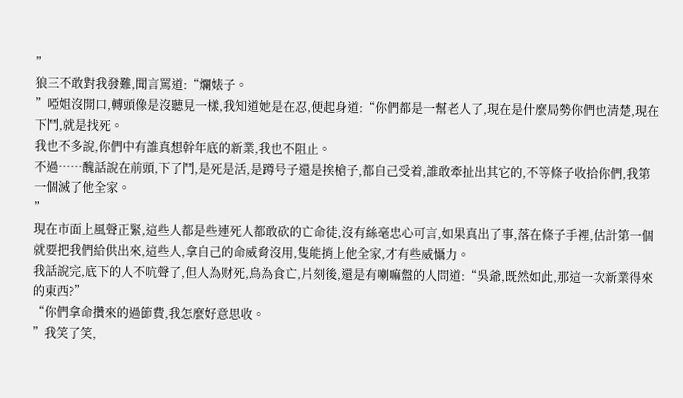”
狼三不敢對我發難,聞言罵道:“爛婊子。
”啞姐沒開口,轉頭像是沒聽見一樣,我知道她是在忍,便起身道:“你們都是一幫老人了,現在是什麼局勢你們也清楚,現在下鬥,就是找死。
我也不多說,你們中有誰真想幹年底的新業,我也不阻止。
不過……醜話說在前頭,下了鬥,是死是活,是蹲号子還是挨槍子,都自己受着,誰敢牽扯出其它的,不等條子收拾你們,我第一個滅了他全家。
”
現在市面上風聲正緊,這些人都是些連死人都敢砍的亡命徒,沒有絲毫忠心可言,如果真出了事,落在條子手裡,估計第一個就要把我們給供出來,這些人,拿自己的命威脅沒用,隻能捎上他全家,才有些威懾力。
我話說完,底下的人不吭聲了,但人為财死,鳥為食亡,片刻後,還是有喇嘛盤的人問道:“吳爺,既然如此,那這一次新業得來的東西?”
“你們拿命攢來的過節費,我怎麼好意思收。
”我笑了笑,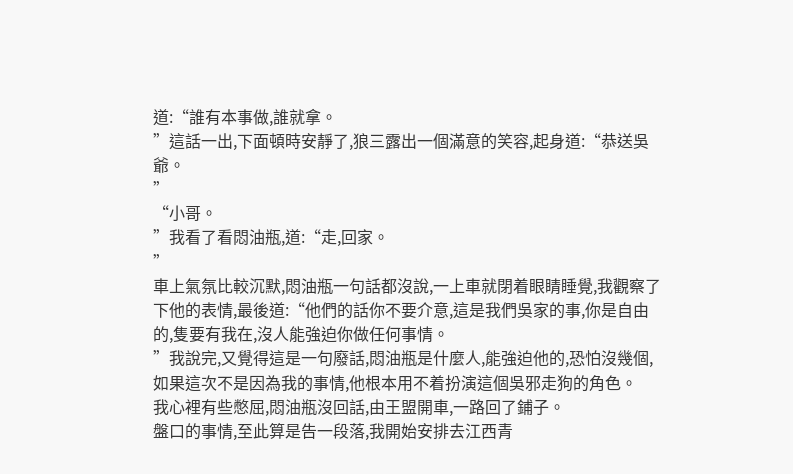道:“誰有本事做,誰就拿。
”這話一出,下面頓時安靜了,狼三露出一個滿意的笑容,起身道:“恭送吳爺。
”
“小哥。
”我看了看悶油瓶,道:“走,回家。
”
車上氣氛比較沉默,悶油瓶一句話都沒說,一上車就閉着眼睛睡覺,我觀察了下他的表情,最後道:“他們的話你不要介意,這是我們吳家的事,你是自由的,隻要有我在,沒人能強迫你做任何事情。
”我說完,又覺得這是一句廢話,悶油瓶是什麼人,能強迫他的,恐怕沒幾個,如果這次不是因為我的事情,他根本用不着扮演這個吳邪走狗的角色。
我心裡有些憋屈,悶油瓶沒回話,由王盟開車,一路回了鋪子。
盤口的事情,至此算是告一段落,我開始安排去江西青